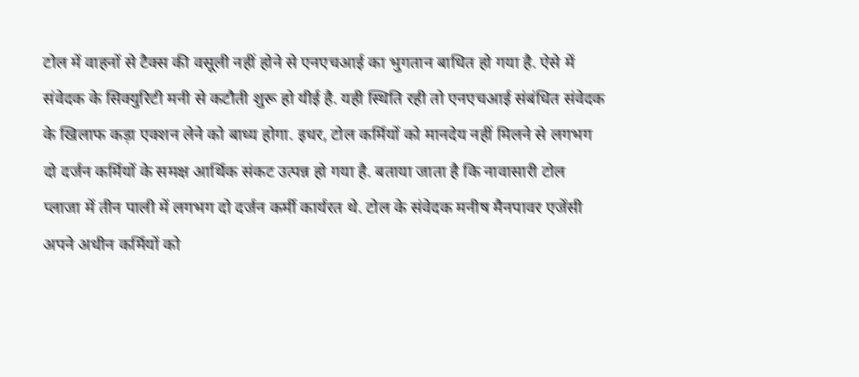टोल में वाहनों से टैक्स की वसूली नहीं होने से एनएचआई का भुगतान बाधित हो गया है. ऐसे में संवेदक के सिक्युरिटी मनी से कटौती शुरू हो यीई है. यही स्थिति रही तो एनएचआई संबंधित संवेदक के खिलाफ कड़ा एक्शन लेने को बाध्य होगा. इधर, टोल कर्मियों को मानदेय नहीं मिलने से लगभग दो दर्जन कर्मियों के समक्ष आर्थिक संकट उत्पन्न हो गया है. बताया जाता है कि नावासारी टोल प्लाजा में तीन पाली में लगभग दो दर्जन कर्मी कार्यरत थे. टोल के संवेदक मनीष मैनपावर एजेंसी अपने अधीन कर्मियों को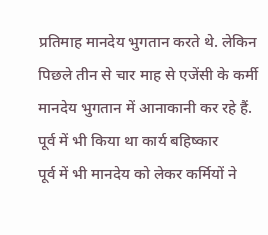प्रतिमाह मानदेय भुगतान करते थे. लेकिन पिछले तीन से चार माह से एजेंसी के कर्मी मानदेय भुगतान में आनाकानी कर रहे हैं.
पूर्व में भी किया था कार्य बहिष्कार
पूर्व में भी मानदेय को लेकर कर्मियों ने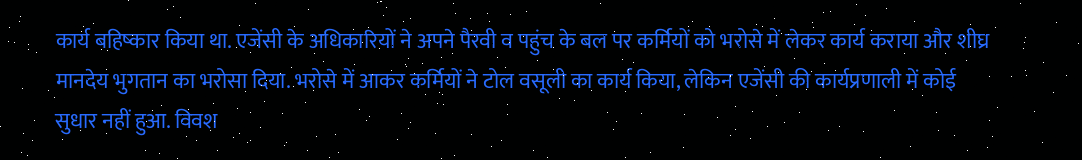कार्य बहिष्कार किया था. एजेंसी के अधिकारियों ने अपने पैरवी व पहुंच के बल पर कर्मियों को भरोसे में लेकर कार्य कराया और शीघ्र मानदेय भुगतान का भरोसा दिया. भरोसे में आकर कर्मियों ने टोल वसूली का कार्य किया, लेकिन एजेंसी की कार्यप्रणाली में कोई सुधार नहीं हुआ. विवश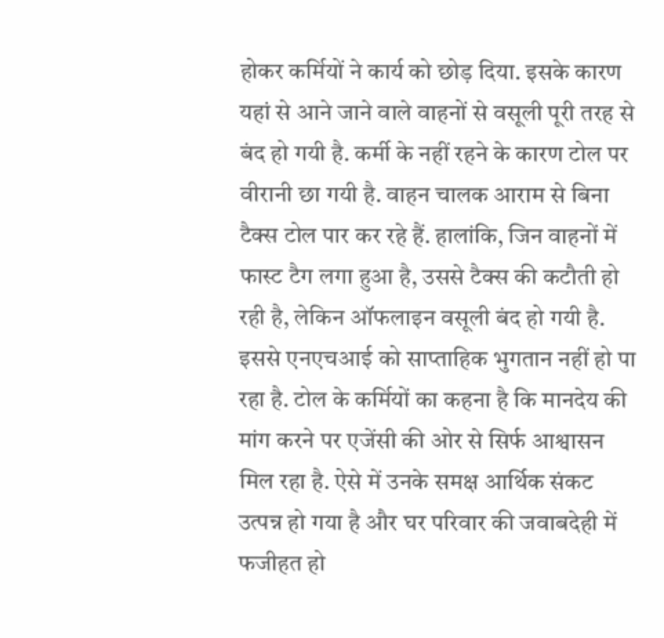होकर कर्मियों ने कार्य को छोड़ दिया. इसके कारण यहां से आने जाने वाले वाहनों से वसूली पूरी तरह से बंद हो गयी है. कर्मी के नहीं रहने के कारण टोल पर वीरानी छा गयी है. वाहन चालक आराम से बिना टैक्स टोल पार कर रहे हैं. हालांकि, जिन वाहनों में फास्ट टैग लगा हुआ है, उससे टैक्स की कटौती हो रही है, लेकिन ऑफलाइन वसूली बंद हो गयी है. इससे एनएचआई को साप्ताहिक भुगतान नहीं हो पा रहा है. टोल के कर्मियों का कहना है कि मानदेय की मांग करने पर एजेंसी की ओर से सिर्फ आश्वासन मिल रहा है. ऐसे में उनके समक्ष आर्थिक संकट उत्पन्न हो गया है और घर परिवार की जवाबदेही में फजीहत हो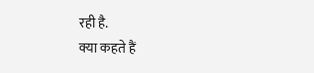रही है.
क्या कहते हैं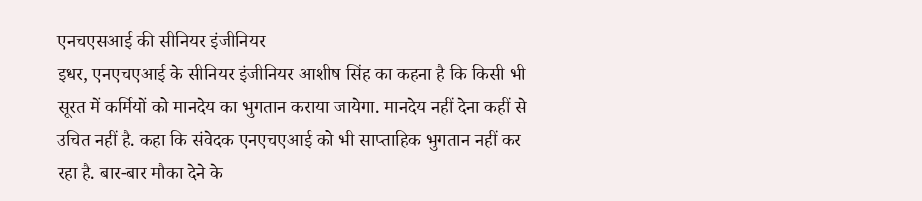एनचएसआई की सीनियर इंजीनियर
इधर, एनएचएआई के सीनियर इंजीनियर आशीष सिंह का कहना है कि किसी भी सूरत में कर्मियों को मानदेय का भुगतान कराया जायेगा. मानदेय नहीं देना कहीं से उचित नहीं है. कहा कि संवेदक एनएचएआई को भी साप्ताहिक भुगतान नहीं कर रहा है. बार-बार मौका देने के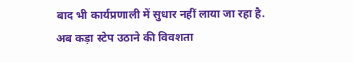बाद भी कार्यप्रणाली में सुधार नहीं लाया जा रहा है. अब कड़ा स्टेप उठाने की विवशता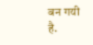बन गयी है.